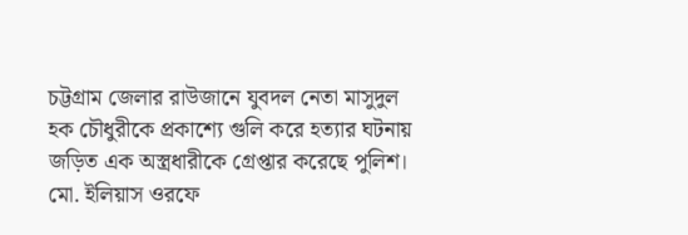চট্টগ্রাম জেলার রাউজানে যুবদল নেতা মাসুদুল হক চৌধুরীকে প্রকাশ্যে গুলি করে হত্যার ঘটনায় জড়িত এক অস্ত্রধারীকে গ্রেপ্তার করেছে পুলিশ। মো. ইলিয়াস ওরফে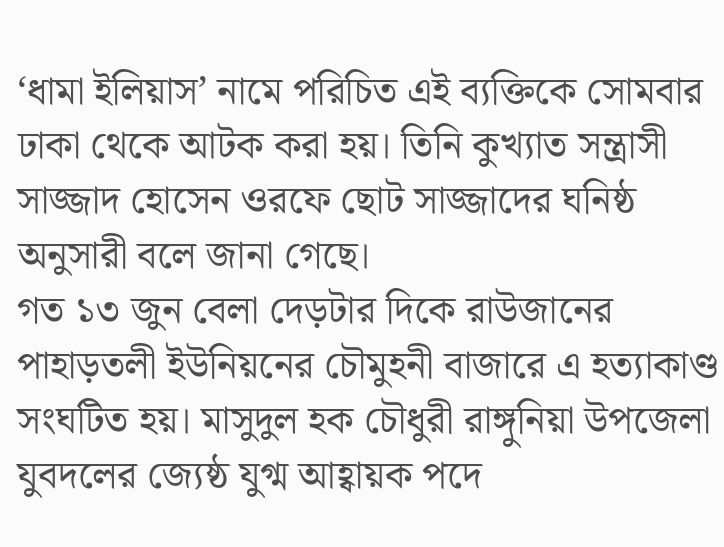‘ধামা ইলিয়াস’ নামে পরিচিত এই ব্যক্তিকে সোমবার ঢাকা থেকে আটক করা হয়। তিনি কুখ্যাত সন্ত্রাসী সাজ্জাদ হোসেন ওরফে ছোট সাজ্জাদের ঘনিষ্ঠ অনুসারী বলে জানা গেছে।
গত ১৩ জুন বেলা দেড়টার দিকে রাউজানের পাহাড়তলী ইউনিয়নের চৌমুহনী বাজারে এ হত্যাকাণ্ড সংঘটিত হয়। মাসুদুল হক চৌধুরী রাঙ্গুনিয়া উপজেলা যুবদলের জ্যেষ্ঠ যুগ্ম আহ্বায়ক পদে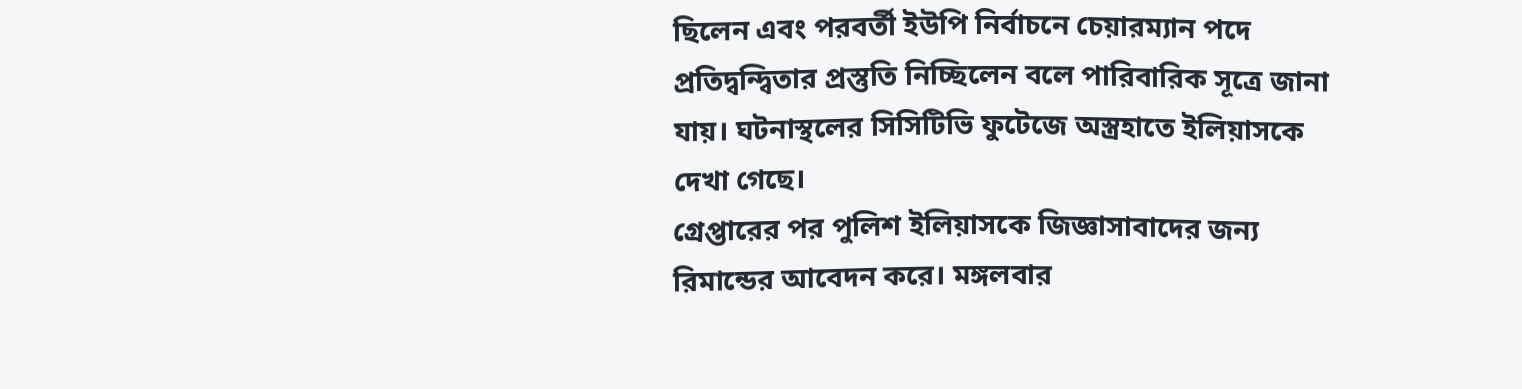ছিলেন এবং পরবর্তী ইউপি নির্বাচনে চেয়ারম্যান পদে প্রতিদ্বন্দ্বিতার প্রস্তুতি নিচ্ছিলেন বলে পারিবারিক সূত্রে জানা যায়। ঘটনাস্থলের সিসিটিভি ফুটেজে অস্ত্রহাতে ইলিয়াসকে দেখা গেছে।
গ্রেপ্তারের পর পুলিশ ইলিয়াসকে জিজ্ঞাসাবাদের জন্য রিমান্ডের আবেদন করে। মঙ্গলবার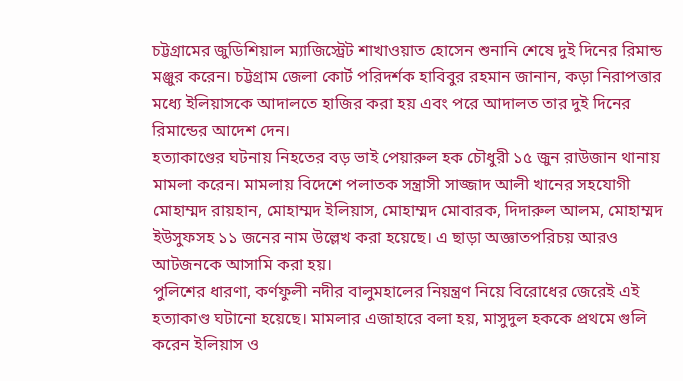চট্টগ্রামের জুডিশিয়াল ম্যাজিস্ট্রেট শাখাওয়াত হোসেন শুনানি শেষে দুই দিনের রিমান্ড মঞ্জুর করেন। চট্টগ্রাম জেলা কোর্ট পরিদর্শক হাবিবুর রহমান জানান, কড়া নিরাপত্তার মধ্যে ইলিয়াসকে আদালতে হাজির করা হয় এবং পরে আদালত তার দুই দিনের রিমান্ডের আদেশ দেন।
হত্যাকাণ্ডের ঘটনায় নিহতের বড় ভাই পেয়ারুল হক চৌধুরী ১৫ জুন রাউজান থানায় মামলা করেন। মামলায় বিদেশে পলাতক সন্ত্রাসী সাজ্জাদ আলী খানের সহযোগী মোহাম্মদ রায়হান, মোহাম্মদ ইলিয়াস, মোহাম্মদ মোবারক, দিদারুল আলম, মোহাম্মদ ইউসুফসহ ১১ জনের নাম উল্লেখ করা হয়েছে। এ ছাড়া অজ্ঞাতপরিচয় আরও আটজনকে আসামি করা হয়।
পুলিশের ধারণা, কর্ণফুলী নদীর বালুমহালের নিয়ন্ত্রণ নিয়ে বিরোধের জেরেই এই হত্যাকাণ্ড ঘটানো হয়েছে। মামলার এজাহারে বলা হয়, মাসুদুল হককে প্রথমে গুলি করেন ইলিয়াস ও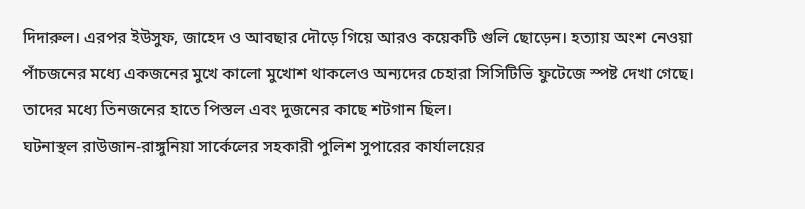দিদারুল। এরপর ইউসুফ, জাহেদ ও আবছার দৌড়ে গিয়ে আরও কয়েকটি গুলি ছোড়েন। হত্যায় অংশ নেওয়া পাঁচজনের মধ্যে একজনের মুখে কালো মুখোশ থাকলেও অন্যদের চেহারা সিসিটিভি ফুটেজে স্পষ্ট দেখা গেছে। তাদের মধ্যে তিনজনের হাতে পিস্তল এবং দুজনের কাছে শটগান ছিল।
ঘটনাস্থল রাউজান-রাঙ্গুনিয়া সার্কেলের সহকারী পুলিশ সুপারের কার্যালয়ের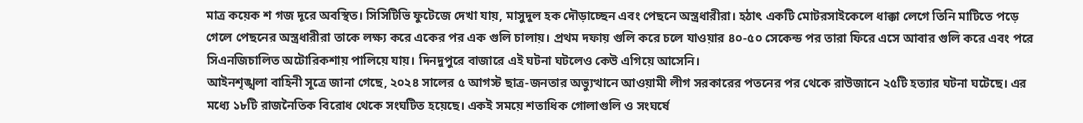মাত্র কয়েক শ গজ দূরে অবস্থিত। সিসিটিভি ফুটেজে দেখা যায়, মাসুদুল হক দৌড়াচ্ছেন এবং পেছনে অস্ত্রধারীরা। হঠাৎ একটি মোটরসাইকেলে ধাক্কা লেগে তিনি মাটিতে পড়ে গেলে পেছনের অস্ত্রধারীরা তাকে লক্ষ্য করে একের পর এক গুলি চালায়। প্রথম দফায় গুলি করে চলে যাওয়ার ৪০-৫০ সেকেন্ড পর তারা ফিরে এসে আবার গুলি করে এবং পরে সিএনজিচালিত অটোরিকশায় পালিয়ে যায়। দিনদুপুরে বাজারে এই ঘটনা ঘটলেও কেউ এগিয়ে আসেনি।
আইনশৃঙ্খলা বাহিনী সূত্রে জানা গেছে, ২০২৪ সালের ৫ আগস্ট ছাত্র-জনতার অভ্যুত্থানে আওয়ামী লীগ সরকারের পতনের পর থেকে রাউজানে ২৫টি হত্যার ঘটনা ঘটেছে। এর মধ্যে ১৮টি রাজনৈতিক বিরোধ থেকে সংঘটিত হয়েছে। একই সময়ে শতাধিক গোলাগুলি ও সংঘর্ষে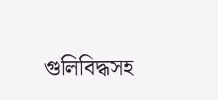গুলিবিদ্ধসহ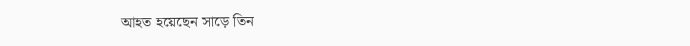আহত হয়েছেন সাড়ে তিন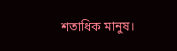শতাধিক মানুষ।